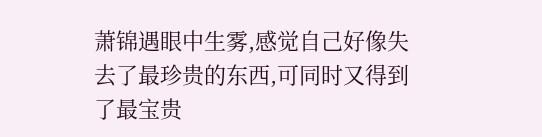萧锦遇眼中生雾,感觉自己好像失去了最珍贵的东西,可同时又得到了最宝贵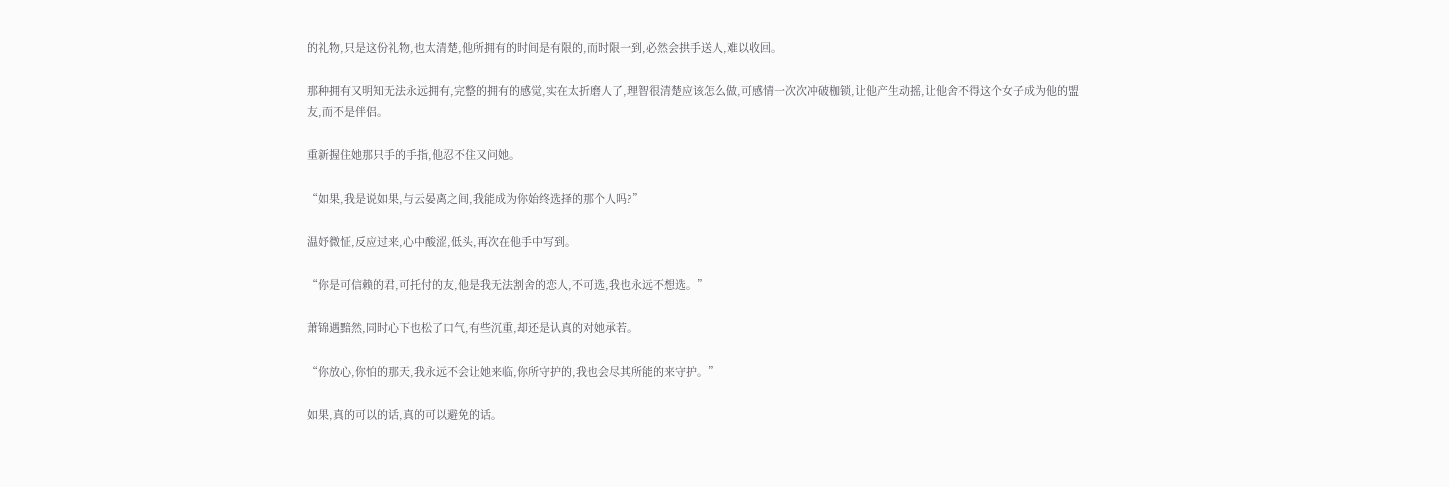的礼物,只是这份礼物,也太清楚,他所拥有的时间是有限的,而时限一到,必然会拱手送人,难以收回。

那种拥有又明知无法永远拥有,完整的拥有的感觉,实在太折磨人了,理智很清楚应该怎么做,可感情一次次冲破枷锁,让他产生动摇,让他舍不得这个女子成为他的盟友,而不是伴侣。

重新握住她那只手的手指,他忍不住又问她。

“如果,我是说如果,与云晏离之间,我能成为你始终选择的那个人吗?”

温妤微怔,反应过来,心中酸涩,低头,再次在他手中写到。

“你是可信赖的君,可托付的友,他是我无法割舍的恋人,不可选,我也永远不想选。”

萧锦遇黯然,同时心下也松了口气,有些沉重,却还是认真的对她承若。

“你放心,你怕的那天,我永远不会让她来临,你所守护的,我也会尽其所能的来守护。”

如果,真的可以的话,真的可以避免的话。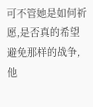可不管她是如何祈愿,是否真的希望避免那样的战争,他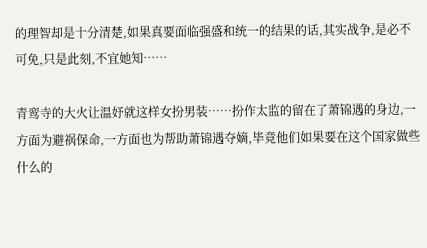的理智却是十分清楚,如果真要面临强盛和统一的结果的话,其实战争,是必不可免,只是此刻,不宜她知……

青鸾寺的大火让温妤就这样女扮男装……扮作太监的留在了萧锦遇的身边,一方面为避祸保命,一方面也为帮助萧锦遇夺嫡,毕竟他们如果要在这个国家做些什么的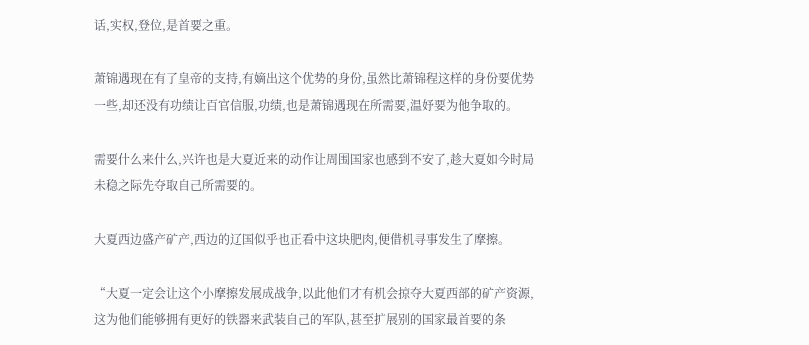话,实权,登位,是首要之重。

萧锦遇现在有了皇帝的支持,有嫡出这个优势的身份,虽然比萧锦程这样的身份要优势一些,却还没有功绩让百官信服,功绩,也是萧锦遇现在所需要,温妤要为他争取的。

需要什么来什么,兴许也是大夏近来的动作让周围国家也感到不安了,趁大夏如今时局未稳之际先夺取自己所需要的。

大夏西边盛产矿产,西边的辽国似乎也正看中这块肥肉,便借机寻事发生了摩擦。

“大夏一定会让这个小摩擦发展成战争,以此他们才有机会掠夺大夏西部的矿产资源,这为他们能够拥有更好的铁器来武装自己的军队,甚至扩展别的国家最首要的条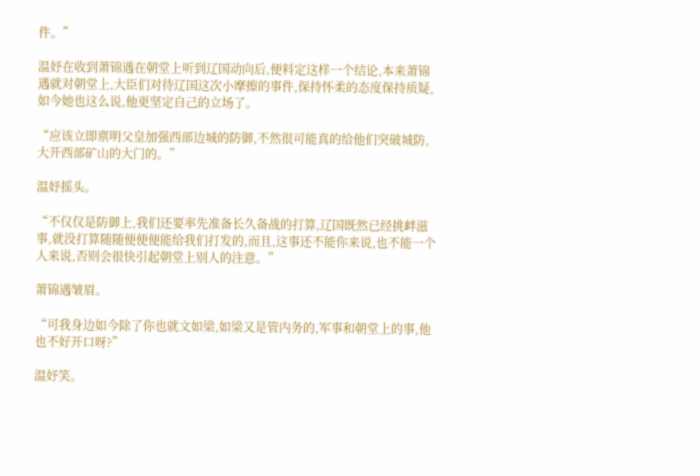件。”

温妤在收到萧锦遇在朝堂上听到辽国动向后,便料定这样一个结论,本来萧锦遇就对朝堂上,大臣们对待辽国这次小摩擦的事件,保持怀柔的态度保持质疑,如今她也这么说,他更坚定自己的立场了。

“应该立即禀明父皇加强西部边城的防御,不然很可能真的给他们突破城防,大开西部矿山的大门的。”

温妤摇头。

“不仅仅是防御上,我们还要率先准备长久备战的打算,辽国既然已经挑衅滋事,就没打算随随便便便能给我们打发的,而且,这事还不能你来说,也不能一个人来说,否则会很快引起朝堂上别人的注意。”

萧锦遇皱眉。

“可我身边如今除了你也就文如梁,如梁又是管内务的,军事和朝堂上的事,他也不好开口呀?”

温妤笑。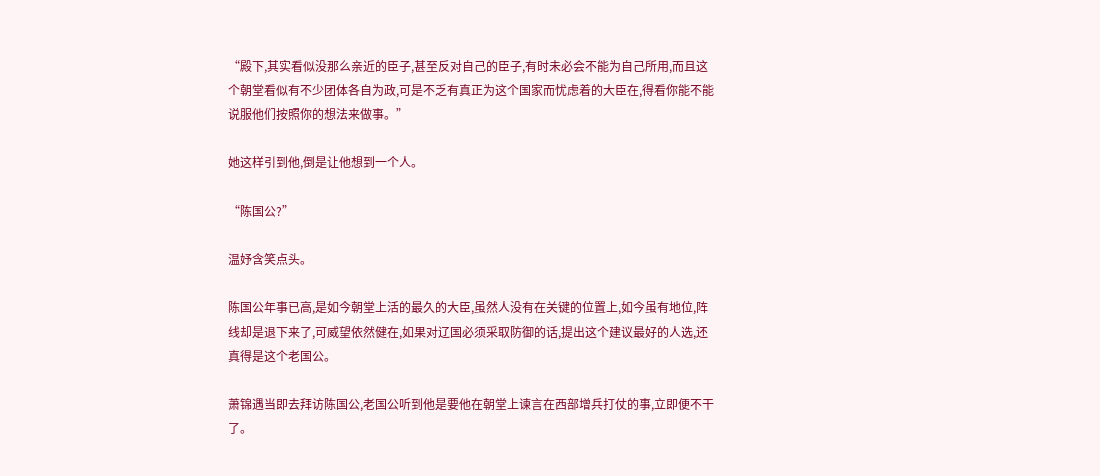“殿下,其实看似没那么亲近的臣子,甚至反对自己的臣子,有时未必会不能为自己所用,而且这个朝堂看似有不少团体各自为政,可是不乏有真正为这个国家而忧虑着的大臣在,得看你能不能说服他们按照你的想法来做事。”

她这样引到他,倒是让他想到一个人。

“陈国公?”

温妤含笑点头。

陈国公年事已高,是如今朝堂上活的最久的大臣,虽然人没有在关键的位置上,如今虽有地位,阵线却是退下来了,可威望依然健在,如果对辽国必须采取防御的话,提出这个建议最好的人选,还真得是这个老国公。

萧锦遇当即去拜访陈国公,老国公听到他是要他在朝堂上谏言在西部增兵打仗的事,立即便不干了。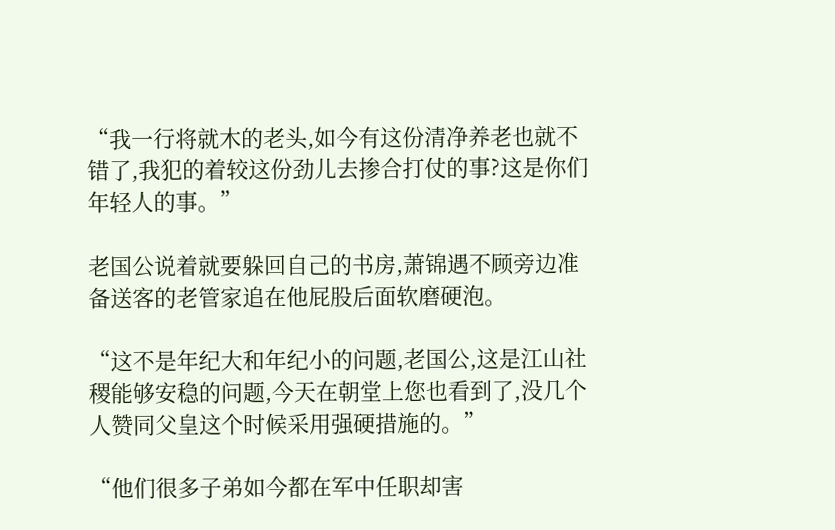“我一行将就木的老头,如今有这份清净养老也就不错了,我犯的着较这份劲儿去掺合打仗的事?这是你们年轻人的事。”

老国公说着就要躲回自己的书房,萧锦遇不顾旁边准备送客的老管家追在他屁股后面软磨硬泡。

“这不是年纪大和年纪小的问题,老国公,这是江山社稷能够安稳的问题,今天在朝堂上您也看到了,没几个人赞同父皇这个时候采用强硬措施的。”

“他们很多子弟如今都在军中任职却害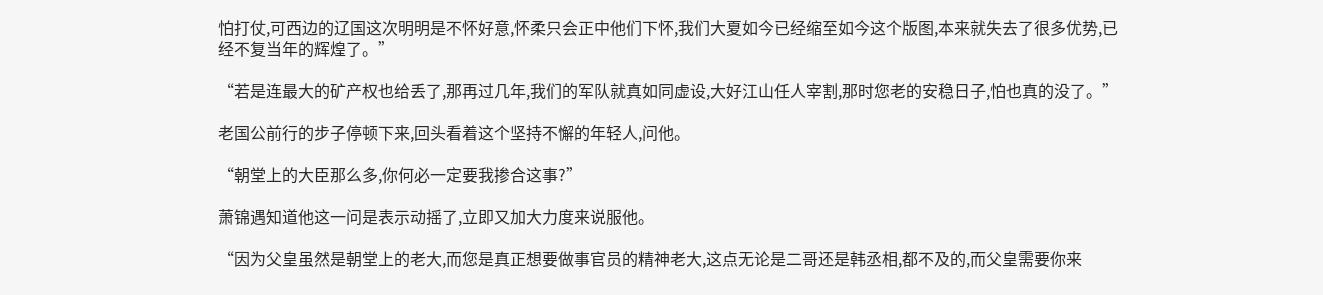怕打仗,可西边的辽国这次明明是不怀好意,怀柔只会正中他们下怀,我们大夏如今已经缩至如今这个版图,本来就失去了很多优势,已经不复当年的辉煌了。”

“若是连最大的矿产权也给丢了,那再过几年,我们的军队就真如同虚设,大好江山任人宰割,那时您老的安稳日子,怕也真的没了。”

老国公前行的步子停顿下来,回头看着这个坚持不懈的年轻人,问他。

“朝堂上的大臣那么多,你何必一定要我掺合这事?”

萧锦遇知道他这一问是表示动摇了,立即又加大力度来说服他。

“因为父皇虽然是朝堂上的老大,而您是真正想要做事官员的精神老大,这点无论是二哥还是韩丞相,都不及的,而父皇需要你来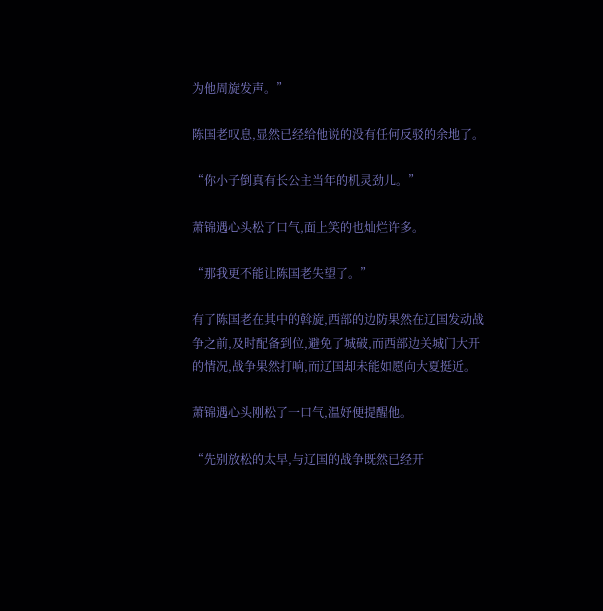为他周旋发声。”

陈国老叹息,显然已经给他说的没有任何反驳的余地了。

“你小子倒真有长公主当年的机灵劲儿。”

萧锦遇心头松了口气,面上笑的也灿烂许多。

“那我更不能让陈国老失望了。”

有了陈国老在其中的斡旋,西部的边防果然在辽国发动战争之前,及时配备到位,避免了城破,而西部边关城门大开的情况,战争果然打响,而辽国却未能如愿向大夏挺近。

萧锦遇心头刚松了一口气,温妤便提醒他。

“先别放松的太早,与辽国的战争既然已经开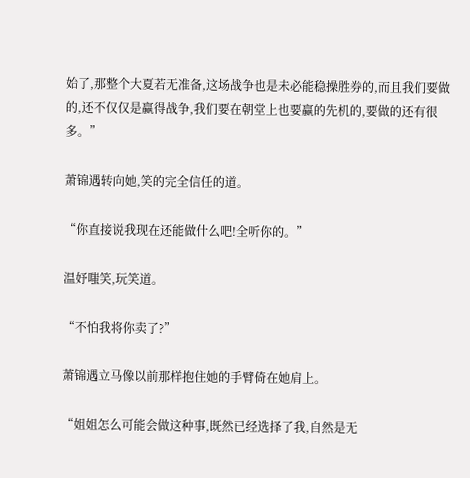始了,那整个大夏若无准备,这场战争也是未必能稳操胜券的,而且我们要做的,还不仅仅是赢得战争,我们要在朝堂上也要赢的先机的,要做的还有很多。”

萧锦遇转向她,笑的完全信任的道。

“你直接说我现在还能做什么吧!全听你的。”

温妤嗤笑,玩笑道。

“不怕我将你卖了?”

萧锦遇立马像以前那样抱住她的手臂倚在她肩上。

“姐姐怎么可能会做这种事,既然已经选择了我,自然是无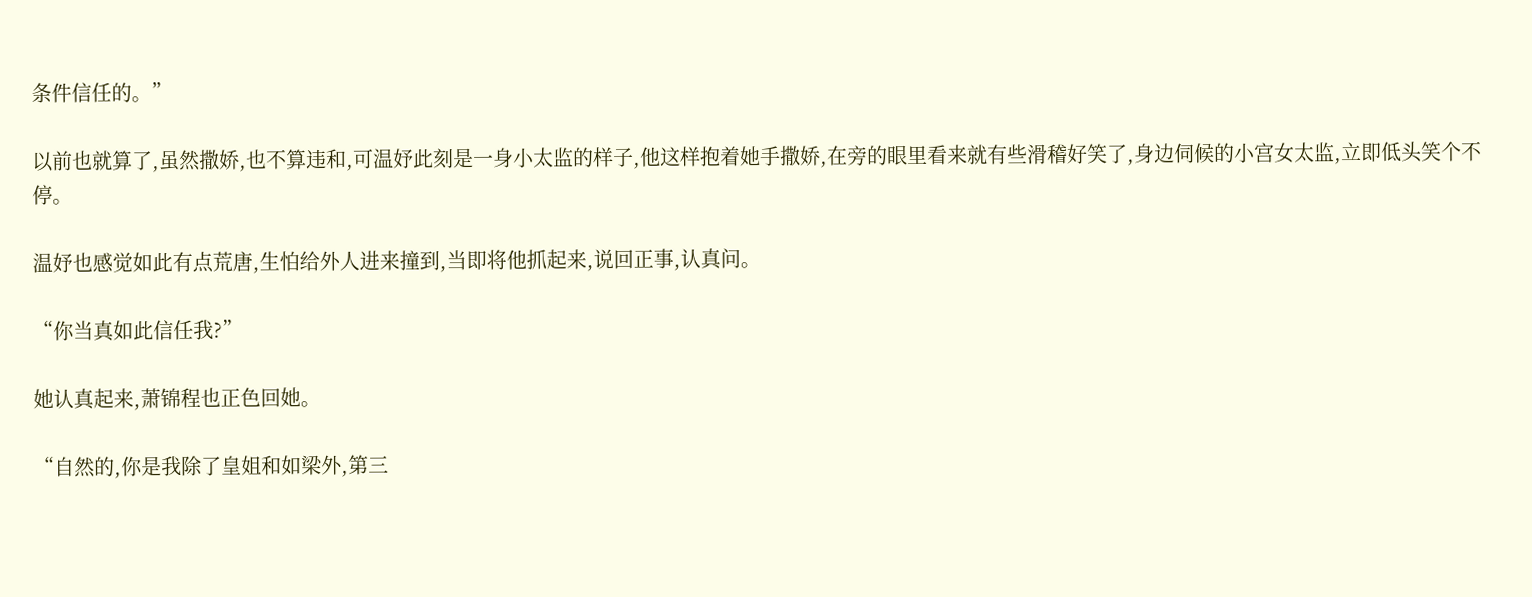条件信任的。”

以前也就算了,虽然撒娇,也不算违和,可温妤此刻是一身小太监的样子,他这样抱着她手撒娇,在旁的眼里看来就有些滑稽好笑了,身边伺候的小宫女太监,立即低头笑个不停。

温妤也感觉如此有点荒唐,生怕给外人进来撞到,当即将他抓起来,说回正事,认真问。

“你当真如此信任我?”

她认真起来,萧锦程也正色回她。

“自然的,你是我除了皇姐和如梁外,第三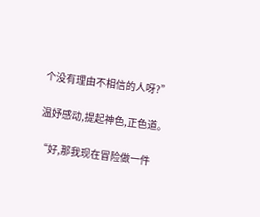个没有理由不相信的人呀?”

温妤感动,提起神色,正色道。

“好,那我现在冒险做一件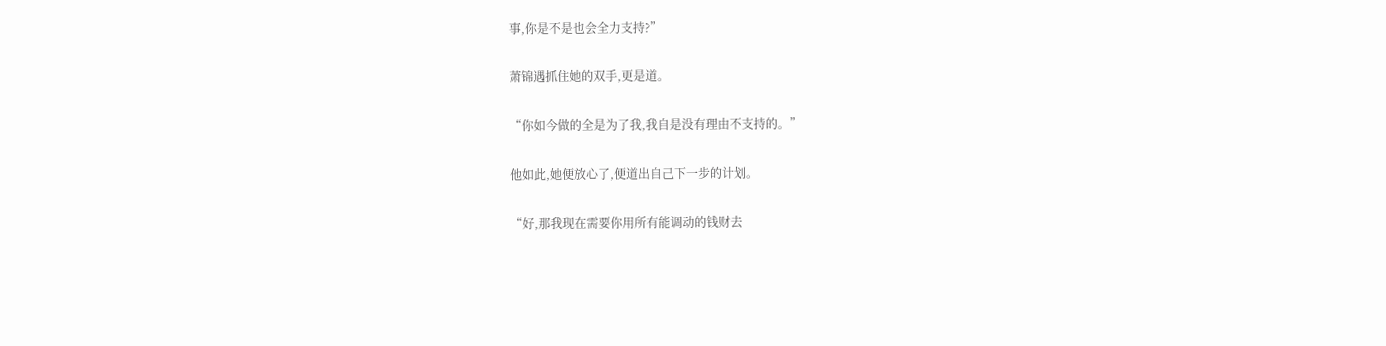事,你是不是也会全力支持?”

萧锦遇抓住她的双手,更是道。

“你如今做的全是为了我,我自是没有理由不支持的。”

他如此,她便放心了,便道出自己下一步的计划。

“好,那我现在需要你用所有能调动的钱财去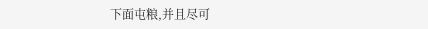下面屯粮,并且尽可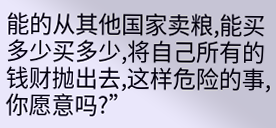能的从其他国家卖粮,能买多少买多少,将自己所有的钱财抛出去,这样危险的事,你愿意吗?”